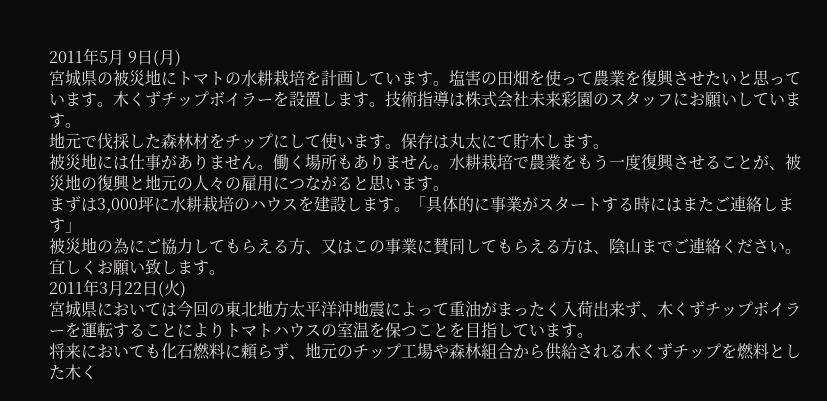2011年5月 9日(月)
宮城県の被災地にトマトの水耕栽培を計画しています。塩害の田畑を使って農業を復興させたいと思っています。木くずチップボイラーを設置します。技術指導は株式会社未来彩園のスタッフにお願いしています。
地元で伐採した森林材をチップにして使います。保存は丸太にて貯木します。
被災地には仕事がありません。働く場所もありません。水耕栽培で農業をもう一度復興させることが、被災地の復興と地元の人々の雇用につながると思います。
まずは3,000坪に水耕栽培のハウスを建設します。「具体的に事業がスタートする時にはまたご連絡します」
被災地の為にご協力してもらえる方、又はこの事業に賛同してもらえる方は、陰山までご連絡ください。宜しくお願い致します。
2011年3月22日(火)
宮城県においては今回の東北地方太平洋沖地震によって重油がまったく入荷出来ず、木くずチップボイラーを運転することによりトマトハウスの室温を保つことを目指しています。
将来においても化石燃料に頼らず、地元のチップ工場や森林組合から供給される木くずチップを燃料とした木く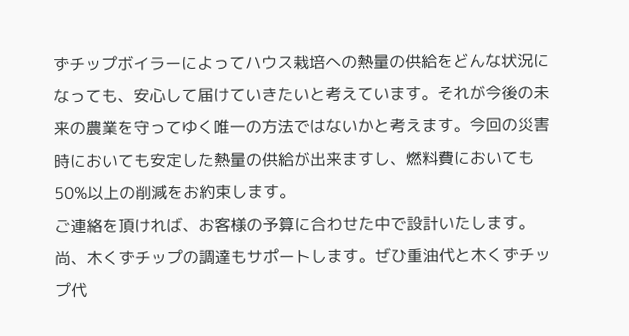ずチップボイラーによってハウス栽培への熱量の供給をどんな状況になっても、安心して届けていきたいと考えています。それが今後の未来の農業を守ってゆく唯一の方法ではないかと考えます。今回の災害時においても安定した熱量の供給が出来ますし、燃料費においても50%以上の削減をお約束します。
ご連絡を頂ければ、お客様の予算に合わせた中で設計いたします。尚、木くずチップの調達もサポートします。ぜひ重油代と木くずチップ代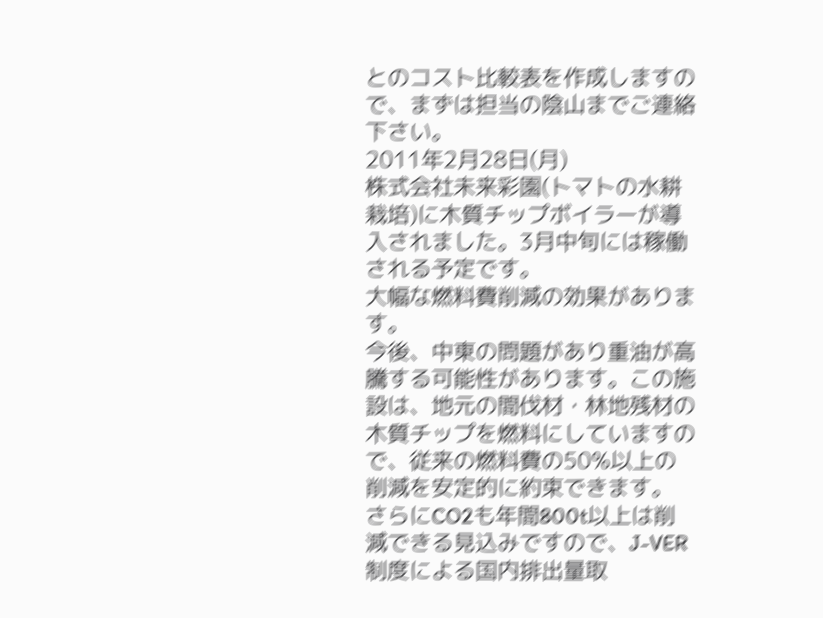とのコスト比較表を作成しますので、まずは担当の陰山までご連絡下さい。
2011年2月28日(月)
株式会社未来彩園(トマトの水耕栽培)に木質チップボイラーが導入されました。3月中旬には稼働される予定です。
大幅な燃料費削減の効果があります。
今後、中東の問題があり重油が高騰する可能性があります。この施設は、地元の間伐材・林地残材の木質チップを燃料にしていますので、従来の燃料費の50%以上の削減を安定的に約束できます。
さらにCO2も年間800t以上は削減できる見込みですので、J-VER制度による国内排出量取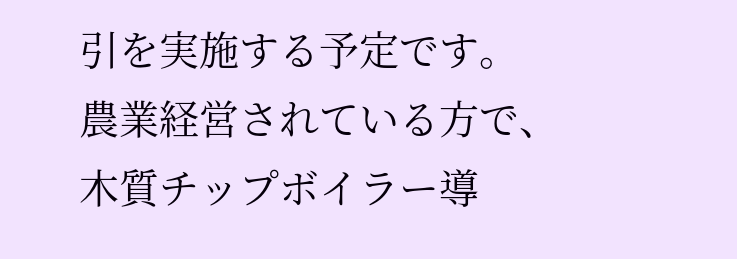引を実施する予定です。
農業経営されている方で、木質チップボイラー導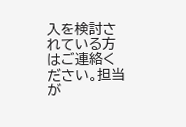入を検討されている方はご連絡ください。担当が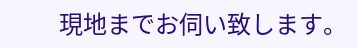現地までお伺い致します。